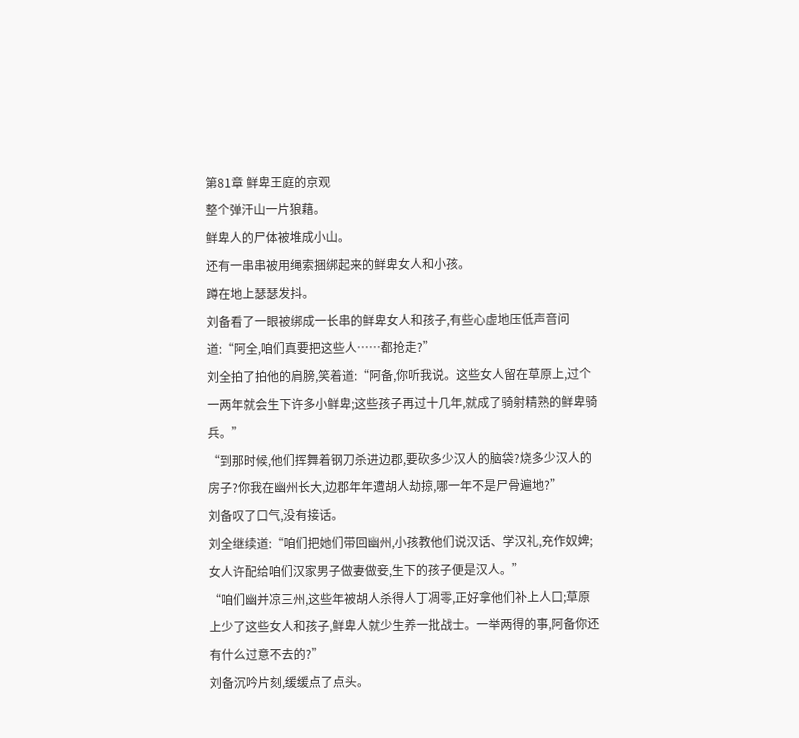第81章 鲜卑王庭的京观
整个弹汗山一片狼藉。
鲜卑人的尸体被堆成小山。
还有一串串被用绳索捆绑起来的鲜卑女人和小孩。
蹲在地上瑟瑟发抖。
刘备看了一眼被绑成一长串的鲜卑女人和孩子,有些心虚地压低声音问道:“阿全,咱们真要把这些人……都抢走?”
刘全拍了拍他的肩膀,笑着道:“阿备,你听我说。这些女人留在草原上,过个一两年就会生下许多小鲜卑;这些孩子再过十几年,就成了骑射精熟的鲜卑骑兵。”
“到那时候,他们挥舞着钢刀杀进边郡,要砍多少汉人的脑袋?烧多少汉人的房子?你我在幽州长大,边郡年年遭胡人劫掠,哪一年不是尸骨遍地?”
刘备叹了口气,没有接话。
刘全继续道:“咱们把她们带回幽州,小孩教他们说汉话、学汉礼,充作奴婢;女人许配给咱们汉家男子做妻做妾,生下的孩子便是汉人。”
“咱们幽并凉三州,这些年被胡人杀得人丁凋零,正好拿他们补上人口;草原上少了这些女人和孩子,鲜卑人就少生养一批战士。一举两得的事,阿备你还有什么过意不去的?”
刘备沉吟片刻,缓缓点了点头。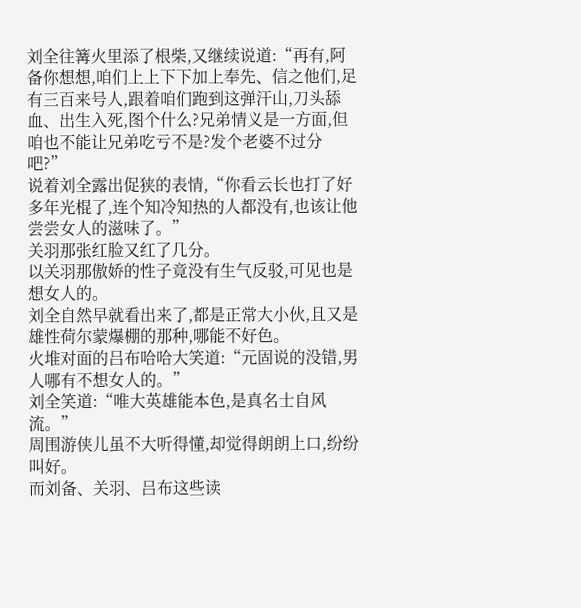刘全往篝火里添了根柴,又继续说道:“再有,阿备你想想,咱们上上下下加上奉先、信之他们,足有三百来号人,跟着咱们跑到这弹汗山,刀头舔血、出生入死,图个什么?兄弟情义是一方面,但咱也不能让兄弟吃亏不是?发个老婆不过分吧?”
说着刘全露出促狭的表情,“你看云长也打了好多年光棍了,连个知冷知热的人都没有,也该让他尝尝女人的滋味了。”
关羽那张红脸又红了几分。
以关羽那傲娇的性子竟没有生气反驳,可见也是想女人的。
刘全自然早就看出来了,都是正常大小伙,且又是雄性荷尔蒙爆棚的那种,哪能不好色。
火堆对面的吕布哈哈大笑道:“元固说的没错,男人哪有不想女人的。”
刘全笑道:“唯大英雄能本色,是真名士自风流。”
周围游侠儿虽不大听得懂,却觉得朗朗上口,纷纷叫好。
而刘备、关羽、吕布这些读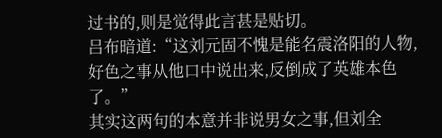过书的,则是觉得此言甚是贴切。
吕布暗道:“这刘元固不愧是能名震洛阳的人物,好色之事从他口中说出来,反倒成了英雄本色了。”
其实这两句的本意并非说男女之事,但刘全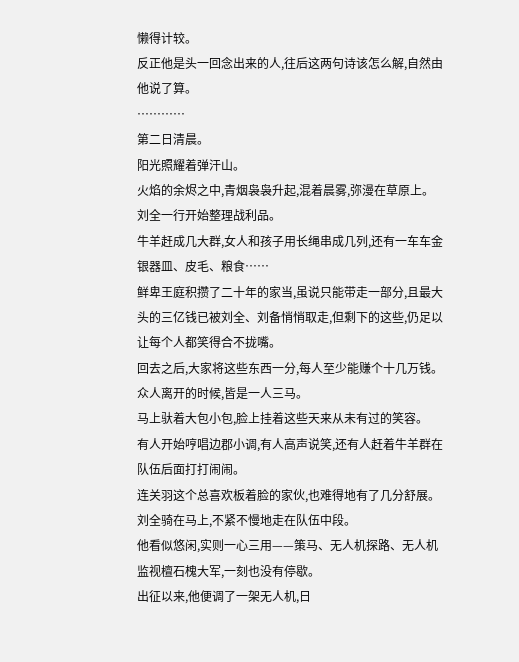懒得计较。
反正他是头一回念出来的人,往后这两句诗该怎么解,自然由他说了算。
…………
第二日清晨。
阳光照耀着弹汗山。
火焰的余烬之中,青烟袅袅升起,混着晨雾,弥漫在草原上。
刘全一行开始整理战利品。
牛羊赶成几大群,女人和孩子用长绳串成几列,还有一车车金银器皿、皮毛、粮食……
鲜卑王庭积攒了二十年的家当,虽说只能带走一部分,且最大头的三亿钱已被刘全、刘备悄悄取走,但剩下的这些,仍足以让每个人都笑得合不拢嘴。
回去之后,大家将这些东西一分,每人至少能赚个十几万钱。
众人离开的时候,皆是一人三马。
马上驮着大包小包,脸上挂着这些天来从未有过的笑容。
有人开始哼唱边郡小调,有人高声说笑,还有人赶着牛羊群在队伍后面打打闹闹。
连关羽这个总喜欢板着脸的家伙,也难得地有了几分舒展。
刘全骑在马上,不紧不慢地走在队伍中段。
他看似悠闲,实则一心三用——策马、无人机探路、无人机监视檀石槐大军,一刻也没有停歇。
出征以来,他便调了一架无人机,日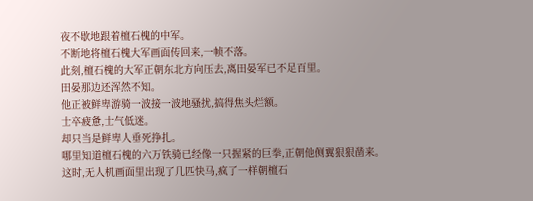夜不歇地跟着檀石槐的中军。
不断地将檀石槐大军画面传回来,一帧不落。
此刻,檀石槐的大军正朝东北方向压去,离田晏军已不足百里。
田晏那边还浑然不知。
他正被鲜卑游骑一波接一波地骚扰,搞得焦头烂额。
士卒疲惫,士气低迷。
却只当是鲜卑人垂死挣扎。
哪里知道檀石槐的六万铁骑已经像一只握紧的巨拳,正朝他侧翼狠狠凿来。
这时,无人机画面里出现了几匹快马,疯了一样朝檀石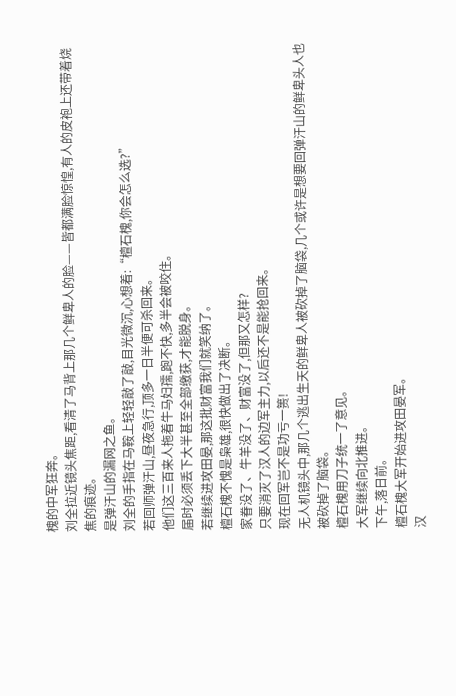槐的中军狂奔。
刘全拉近镜头焦距,看清了马背上那几个鲜卑人的脸——皆都满脸惊惶,有人的皮袍上还带着烧焦的痕迹。
是弹汗山的漏网之鱼。
刘全的手指在马鞍上轻轻敲了敲,目光微沉,心想着:“檀石槐,你会怎么选?”
若回师弹汗山,昼夜急行,顶多一日半便可杀回来。
他们这三百来人拖着牛马妇孺,跑不快,多半会被咬住。
届时必须丢下大半甚至全部缴获,才能脱身。
若继续进攻田晏,那这批财富我们就笑纳了。
檀石槐不愧是枭雄,很快做出了决断。
家眷没了、牛羊没了、财富没了,但那又怎样?
只要消灭了汉人的边军主力,以后还不是能抢回来。
现在回军岂不是功亏一篑!
无人机镜头中,那几个逃出生天的鲜卑人被砍掉了脑袋,几个或许是想要回弹汗山的鲜卑头人也被砍掉了脑袋。
檀石槐用刀子统一了意见。
大军继续向北推进。
下午,落日前。
檀石槐大军开始进攻田晏军。
汉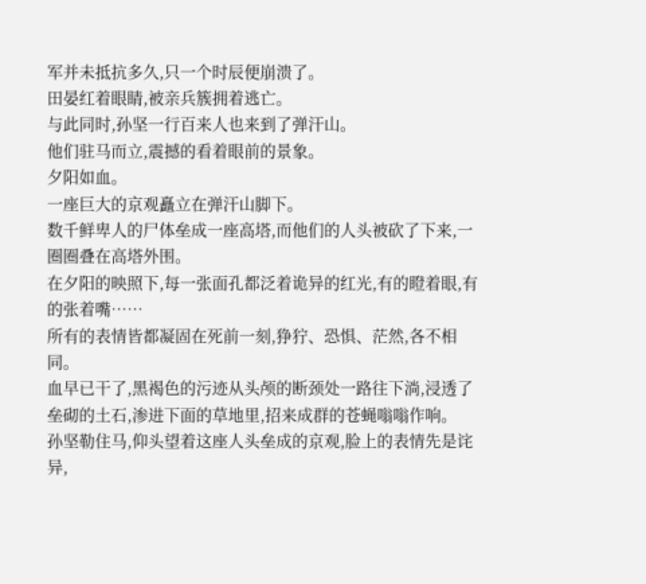军并未抵抗多久,只一个时辰便崩溃了。
田晏红着眼睛,被亲兵簇拥着逃亡。
与此同时,孙坚一行百来人也来到了弹汗山。
他们驻马而立,震撼的看着眼前的景象。
夕阳如血。
一座巨大的京观矗立在弹汗山脚下。
数千鲜卑人的尸体垒成一座高塔,而他们的人头被砍了下来,一圈圈叠在高塔外围。
在夕阳的映照下,每一张面孔都泛着诡异的红光,有的瞪着眼,有的张着嘴……
所有的表情皆都凝固在死前一刻,狰狞、恐惧、茫然,各不相同。
血早已干了,黑褐色的污迹从头颅的断颈处一路往下淌,浸透了垒砌的土石,渗进下面的草地里,招来成群的苍蝇嗡嗡作响。
孙坚勒住马,仰头望着这座人头垒成的京观,脸上的表情先是诧异,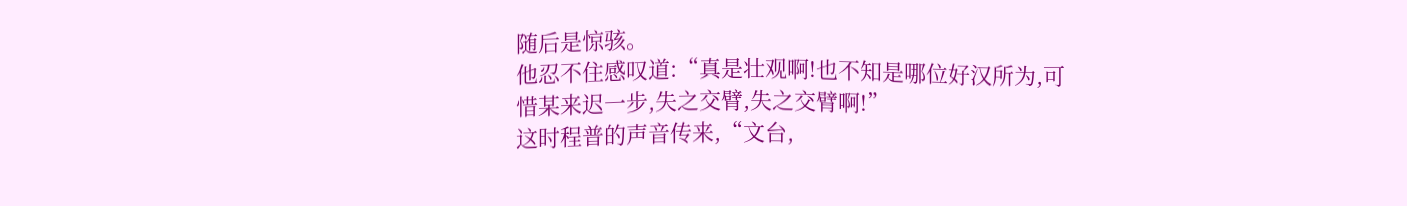随后是惊骇。
他忍不住感叹道:“真是壮观啊!也不知是哪位好汉所为,可惜某来迟一步,失之交臂,失之交臂啊!”
这时程普的声音传来,“文台,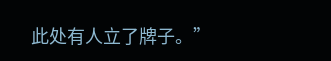此处有人立了牌子。”